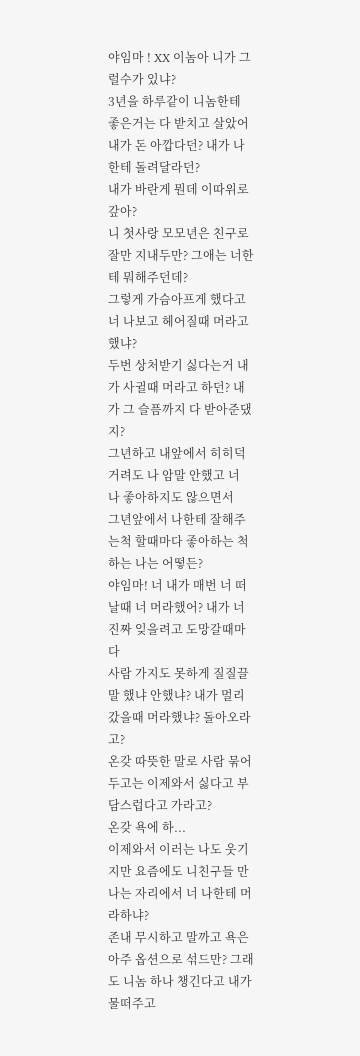야임마 ! XX 이놈아 니가 그럴수가 있냐?
3년을 하루같이 니놈한테 좋은거는 다 받치고 살았어
내가 돈 아깝다던? 내가 나한테 돌려달라던?
내가 바란게 뭔데 이따위로 갚아?
니 첫사랑 모모년은 친구로 잘만 지내두만? 그애는 너한테 뭐해주던데?
그렇게 가슴아프게 했다고 너 나보고 헤어질때 머라고 했냐?
두번 상처받기 싫다는거 내가 사귈때 머라고 하던? 내가 그 슬픔까지 다 받아준댔지?
그년하고 내앞에서 히히덕 거려도 나 암말 안했고 너 나 좋아하지도 않으면서
그년앞에서 나한테 잘해주는척 할때마다 좋아하는 척 하는 나는 어떻든?
야임마! 너 내가 매번 너 떠날때 너 머라했어? 내가 너 진짜 잊을려고 도망갈때마다
사람 가지도 못하게 질질끌말 했냐 안했냐? 내가 멀리갔을때 머라했냐? 돌아오라고?
온갖 따뜻한 말로 사람 묶어두고는 이제와서 싫다고 부담스럽다고 가라고?
온갖 욕에 하...
이제와서 이러는 나도 웃기지만 요즘에도 니친구들 만나는 자리에서 너 나한테 머라하냐?
존내 무시하고 말까고 욕은 아주 옵션으로 섞드만? 그래도 니놈 하나 챙긴다고 내가 물떠주고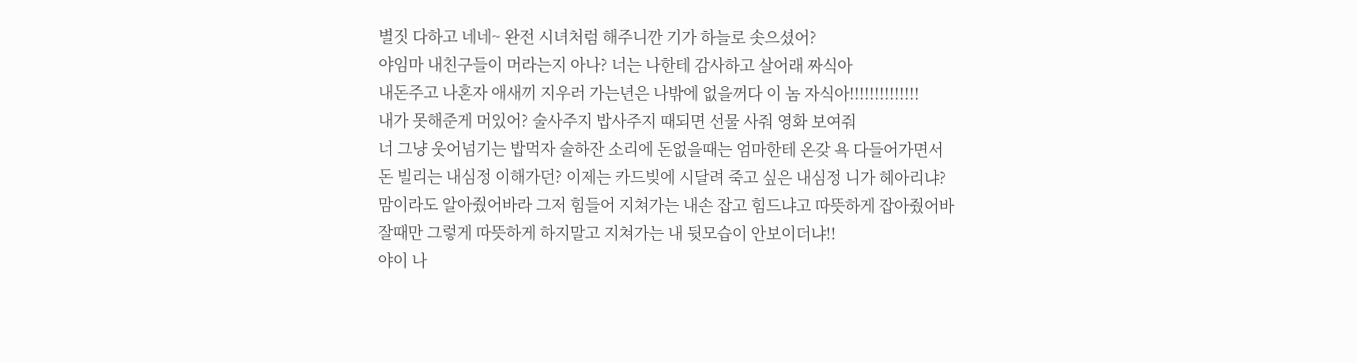별짓 다하고 네네~ 완전 시녀처럼 해주니깐 기가 하늘로 솟으셨어?
야임마 내친구들이 머라는지 아나? 너는 나한테 감사하고 살어래 짜식아
내돈주고 나혼자 애새끼 지우러 가는년은 나밖에 없을꺼다 이 놈 자식아!!!!!!!!!!!!!!
내가 못해준게 머있어? 술사주지 밥사주지 때되면 선물 사줘 영화 보여줘
너 그냥 웃어넘기는 밥먹자 술하잔 소리에 돈없을때는 엄마한테 온갖 욕 다들어가면서
돈 빌리는 내심정 이해가던? 이제는 카드빚에 시달려 죽고 싶은 내심정 니가 헤아리냐?
맘이라도 알아줬어바라 그저 힘들어 지쳐가는 내손 잡고 힘드냐고 따뜻하게 잡아줬어바
잘때만 그렇게 따뜻하게 하지말고 지쳐가는 내 뒷모습이 안보이더냐!!
야이 나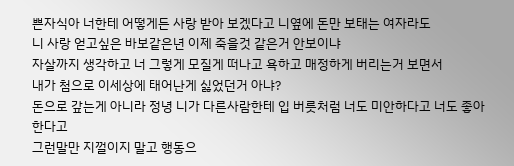쁜자식아 너한테 어떻게든 사랑 받아 보겠다고 니옆에 돈만 보태는 여자라도
니 사랑 얻고싶은 바보같은년 이제 죽을것 같은거 안보이냐
자살까지 생각하고 너 그렇게 모질게 떠나고 욕하고 매정하게 버리는거 보면서
내가 첨으로 이세상에 태어난게 싫었던거 아냐?
돈으로 갚는게 아니라 정녕 니가 다른사람한테 입 버릇처럼 너도 미안하다고 너도 좋아한다고
그런말만 지껄이지 말고 행동으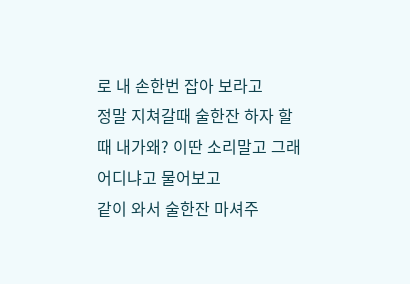로 내 손한번 잡아 보라고
정말 지쳐갈때 술한잔 하자 할때 내가왜? 이딴 소리말고 그래 어디냐고 물어보고
같이 와서 술한잔 마셔주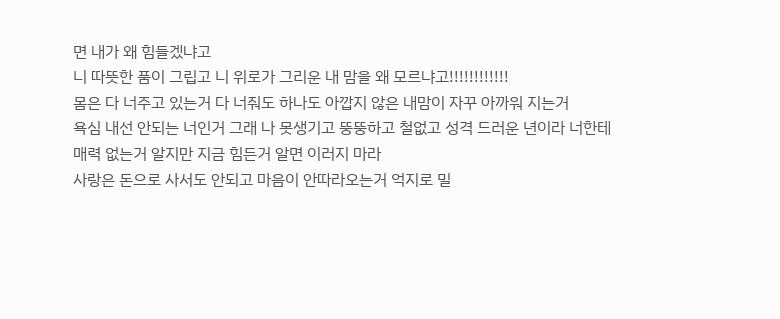면 내가 왜 힘들겠냐고
니 따뜻한 품이 그립고 니 위로가 그리운 내 맘을 왜 모르냐고!!!!!!!!!!!!
몸은 다 너주고 있는거 다 너줘도 하나도 아깝지 않은 내맘이 자꾸 아까워 지는거
욕심 내선 안되는 너인거 그래 나 못생기고 뚱뚱하고 철없고 성격 드러운 년이라 너한테
매력 없는거 알지만 지금 힘든거 알면 이러지 마라
사랑은 돈으로 사서도 안되고 마음이 안따라오는거 억지로 밀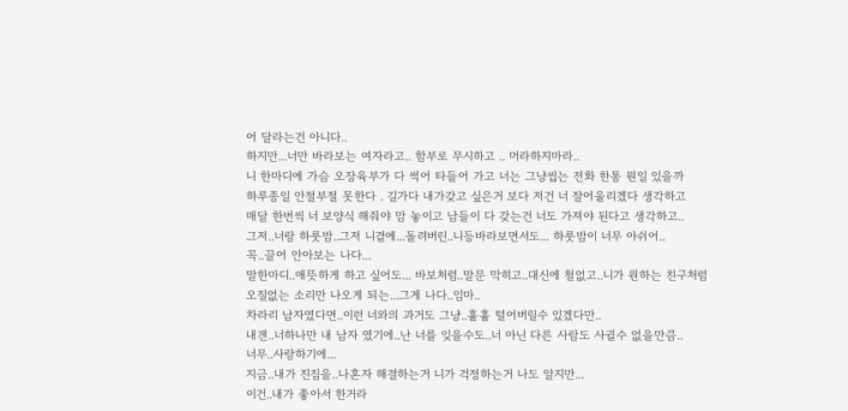어 달라는건 아니다..
하지만...너만 바라보는 여자라고.. 함부로 무시하고 .. 머라하지마라..
니 한마디에 가슴 오장육부가 다 썩어 타들어 가고 너는 그냥씹는 전화 한통 뭔일 있을까
하루종일 안절부절 못한다 . 길가다 내가갖고 싶은거 보다 저건 너 잘어울리겠다 생각하고
매달 한번씩 너 보양식 해줘야 맘 놓이고 남들이 다 갖는건 너도 가져야 된다고 생각하고..
그저..너랑 하룻밤..그저 니곁에...돌려버린..니등바라보면서도... 하룻밤이 너무 아쉬어..
꼭..끌어 안아보는 나다...
말한마디..애뜻하게 하고 싶어도... 바보처럼..말문 막히고..대신에 철없고..니가 원하는 친구처럼
오질없는 소리만 나오게 되는...그게 나다..임마..
차라리 남자였다면..이런 너와의 과거도 그냥..훌훌 털어버릴수 있겠다만..
내겐..너하나만 내 남자 였기에..난 너를 잊을수도..너 아닌 다른 사람도 사귈수 없을만큼..
너무..사랑하기에...
지금..내가 진짐을..나혼자 해결하는거 니가 걱정하는거 나도 알지만...
이건..내가 좋아서 한거라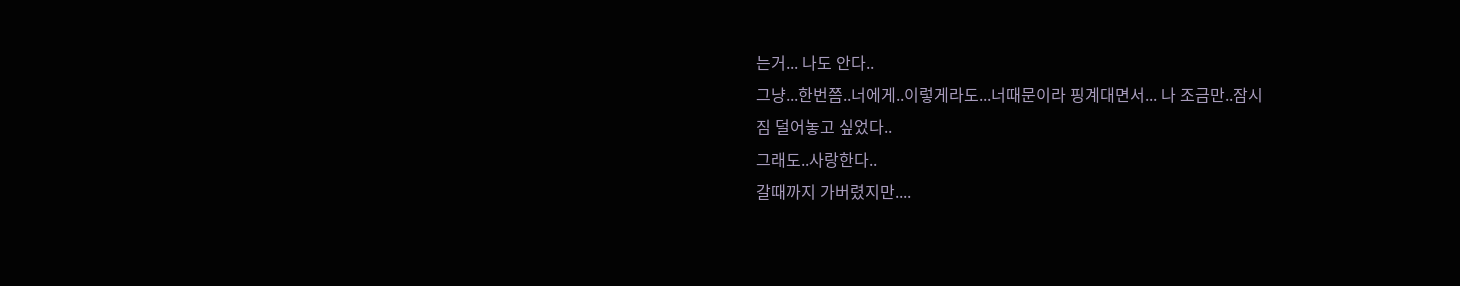는거... 나도 안다..
그냥...한번쯤..너에게..이렇게라도...너때문이라 핑계대면서... 나 조금만..잠시
짐 덜어놓고 싶었다..
그래도..사랑한다..
갈때까지 가버렸지만....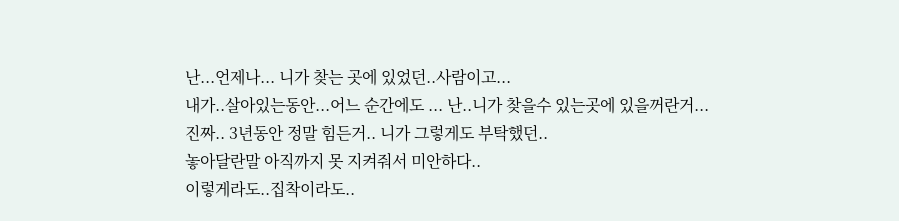난...언제나... 니가 찾는 곳에 있었던..사람이고...
내가..살아있는동안...어느 순간에도 ... 난..니가 찾을수 있는곳에 있을꺼란거...
진짜.. 3년동안 정말 힘든거.. 니가 그렇게도 부탁했던..
놓아달란말 아직까지 못 지켜줘서 미안하다..
이렇게라도..집착이라도..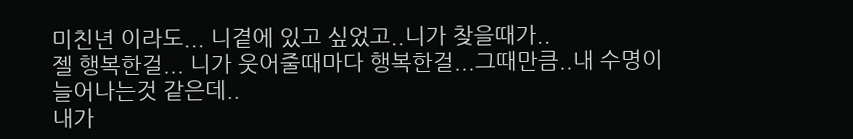미친년 이라도... 니곁에 있고 싶었고..니가 찾을때가..
젤 행복한걸... 니가 웃어줄때마다 행복한걸...그때만큼..내 수명이 늘어나는것 같은데..
내가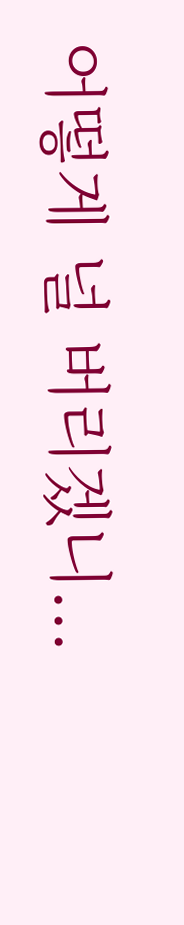어떻게 널 버리겠니...